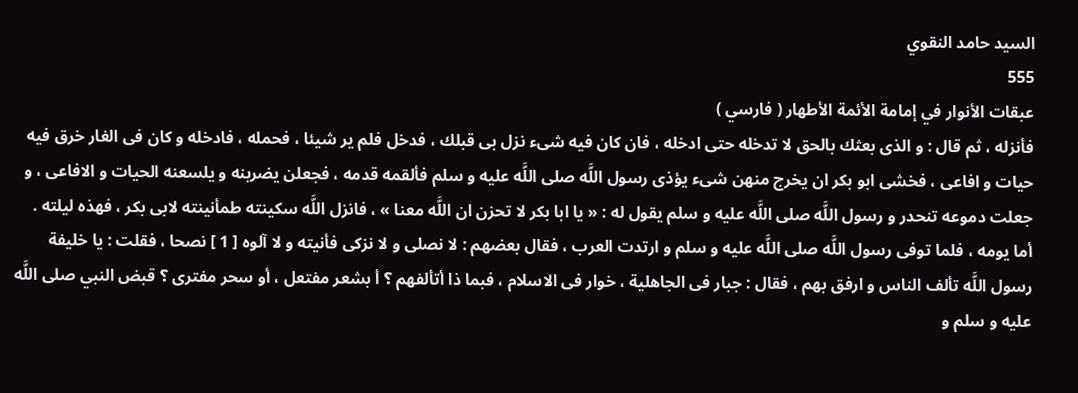السيد حامد النقوي
555
عبقات الأنوار في إمامة الأئمة الأطهار ( فارسي )
فأنزله ، ثم قال : و الذى بعثك بالحق لا تدخله حتى ادخله ، فان كان فيه شىء نزل بى قبلك ، فدخل فلم ير شيئا ، فحمله ، فادخله و كان فى الغار خرق فيه حيات و افاعى ، فخشى ابو بكر ان يخرج منهن شىء يؤذى رسول اللَّه صلى اللَّه عليه و سلم فألقمه قدمه ، فجعلن يضربنه و يلسعنه الحيات و الافاعى ، و جعلت دموعه تنحدر و رسول اللَّه صلى اللَّه عليه و سلم يقول له : « يا ابا بكر لا تحزن ان اللَّه معنا » ، فانزل اللَّه سكينته طمأنينته لابى بكر ، فهذه ليلته . أما يومه ، فلما توفى رسول اللَّه صلى اللَّه عليه و سلم و ارتدت العرب ، فقال بعضهم : لا نصلى و لا نزكى فأنيته و لا آلوه [ 1 ] نصحا ، فقلت : يا خليفة رسول اللَّه تألف الناس و ارفق بهم ، فقال : جبار فى الجاهلية ، خوار فى الاسلام ، فبما ذا أتألفهم ؟ أ بشعر مفتعل ، أو سحر مفترى ؟ قبض النبي صلى اللَّه عليه و سلم و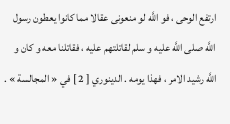ارتفع الوحى ، فو اللَّه لو منعونى عقالا مما كانوا يعطون رسول اللَّه صلى اللَّه عليه و سلم لقاتلتهم عليه ، فقاتلنا معه و كان و اللَّه رشيد الامر ، فهذا يومه . الدينوري [ 2 ] في « المجالسة » .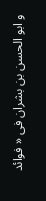و ابو الحسن بن بشران فى « فوائد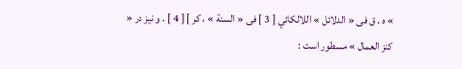» ه . ق فى « الدلائل » اللالكائي [ 3 ] فى « السنة » ، كر ] [ 4 ] . و نيز در « كنز العمال » مسطور است :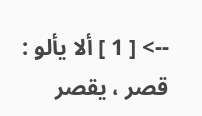--> [ 1 ] ألا يألو : قصر ، يقصر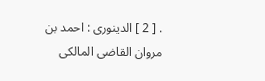. [ 2 ] الدينورى : احمد بن مروان القاضى المالكى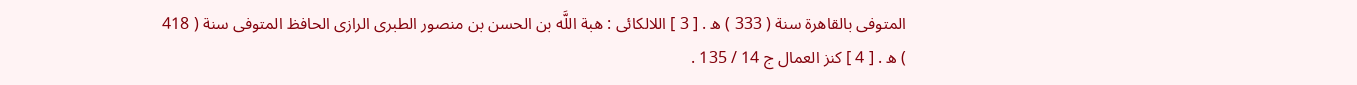المتوفى بالقاهرة سنة ( 333 ) ه . [ 3 ] اللالكائى : هبة اللَّه بن الحسن بن منصور الطبرى الرازى الحافظ المتوفى سنة ( 418 ) ه . [ 4 ] كنز العمال ج 14 / 135 .